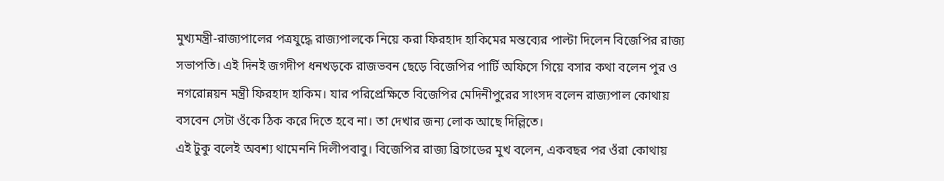মুখ্যমন্ত্রী-রাজ্যপালের পত্রযুদ্ধে রাজ্যপালকে নিয়ে করা ফিরহাদ হাকিমের মন্তব্যের পাল্টা দিলেন বিজেপির রাজ্য সভাপতি। এই দিনই জগদীপ ধনখড়কে রাজভবন ছেড়ে বিজেপির পার্টি অফিসে গিয়ে বসার কথা বলেন পুর ও নগরোন্নয়ন মন্ত্রী ফিরহাদ হাকিম। যার পরিপ্রেক্ষিতে বিজেপির মেদিনীপুরের সাংসদ বলেন রাজ্যপাল কোথায় বসবেন সেটা ওঁকে ঠিক করে দিতে হবে না। তা দেখার জন্য লোক আছে দিল্লিতে।
এই টুকু বলেই অবশ্য থামেননি দিলীপবাবু। বিজেপির রাজ্য ব্রিগেডের মুখ বলেন, একবছর পর ওঁরা কোথায়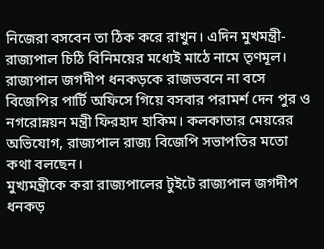নিজেরা বসবেন তা ঠিক করে রাখুন। এদিন মুখমন্ত্রী-রাজ্যপাল চিঠি বিনিময়ের মধ্যেই মাঠে নামে তৃণমূল। রাজ্যপাল জগদীপ ধনকড়কে রাজভবনে না বসে বিজেপির পার্টি অফিসে গিয়ে বসবার পরামর্শ দেন পুর ও নগরোন্নয়ন মন্ত্রী ফিরহাদ হাকিম। কলকাতার মেয়রের অভিযোগ, রাজ্যপাল রাজ্য বিজেপি সভাপতির মতো কথা বলছেন।
মুখ্যমন্ত্রীকে করা রাজ্যপালের টুইটে রাজ্যপাল জগদীপ ধনকড়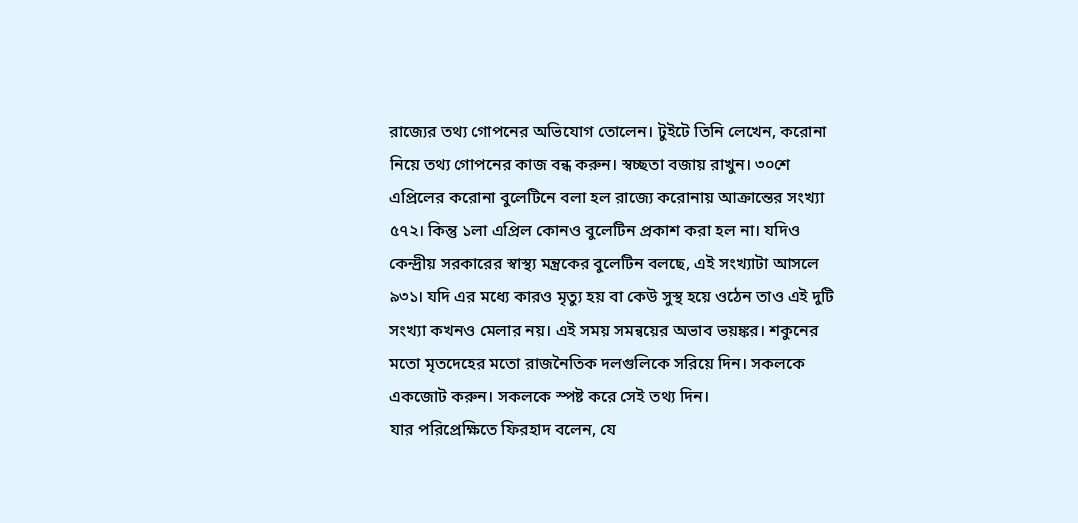রাজ্যের তথ্য গোপনের অভিযোগ তোলেন। টুইটে তিনি লেখেন, করোনা নিয়ে তথ্য গোপনের কাজ বন্ধ করুন। স্বচ্ছতা বজায় রাখুন। ৩০শে এপ্রিলের করোনা বুলেটিনে বলা হল রাজ্যে করোনায় আক্রান্তের সংখ্যা ৫৭২। কিন্তু ১লা এপ্রিল কোনও বুলেটিন প্রকাশ করা হল না। যদিও কেন্দ্রীয় সরকারের স্বাস্থ্য মন্ত্রকের বুলেটিন বলছে, এই সংখ্যাটা আসলে ৯৩১। যদি এর মধ্যে কারও মৃত্যু হয় বা কেউ সুস্থ হয়ে ওঠেন তাও এই দুটি সংখ্যা কখনও মেলার নয়। এই সময় সমন্বয়ের অভাব ভয়ঙ্কর। শকুনের মতো মৃতদেহের মতো রাজনৈতিক দলগুলিকে সরিয়ে দিন। সকলকে একজোট করুন। সকলকে স্পষ্ট করে সেই তথ্য দিন।
যার পরিপ্রেক্ষিতে ফিরহাদ বলেন, যে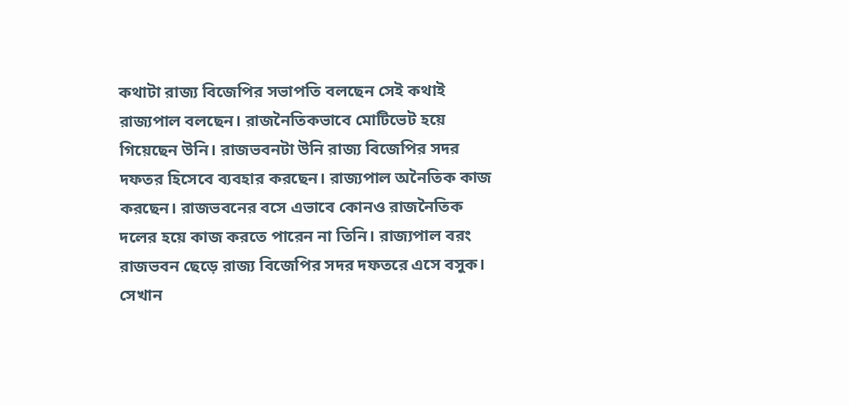কথাটা রাজ্য বিজেপির সভাপতি বলছেন সেই কথাই রাজ্যপাল বলছেন। রাজনৈতিকভাবে মোটিভেট হয়ে গিয়েছেন উনি। রাজভবনটা উনি রাজ্য বিজেপির সদর দফতর হিসেবে ব্যবহার করছেন। রাজ্যপাল অনৈতিক কাজ করছেন। রাজভবনের বসে এভাবে কোনও রাজনৈতিক দলের হয়ে কাজ করতে পারেন না তিনি। রাজ্যপাল বরং রাজভবন ছেড়ে রাজ্য বিজেপির সদর দফতরে এসে বসুক। সেখান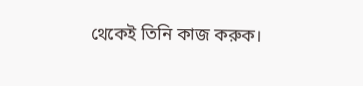থেকেই তিনি কাজ করুক।